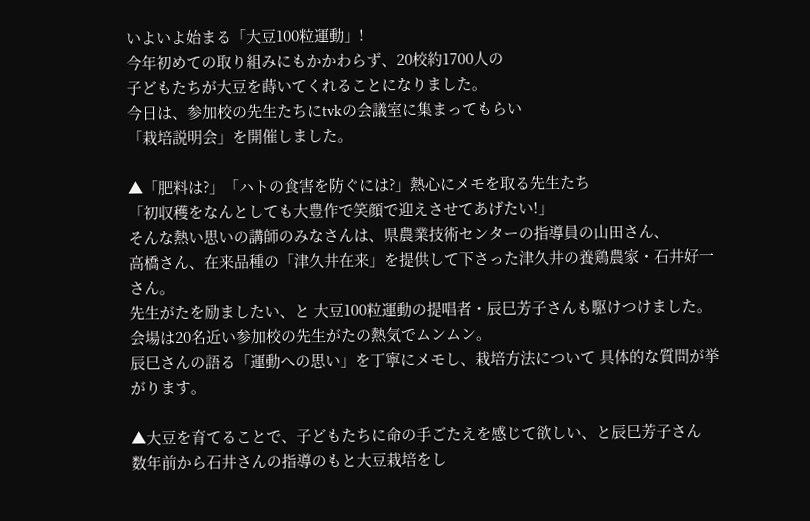いよいよ始まる「大豆100粒運動」!
今年初めての取り組みにもかかわらず、20校約1700人の
子どもたちが大豆を蒔いてくれることになりました。
今日は、参加校の先生たちにtvkの会議室に集まってもらい
「栽培説明会」を開催しました。

▲「肥料は?」「ハトの食害を防ぐには?」熱心にメモを取る先生たち
「初収穫をなんとしても大豊作で笑顔で迎えさせてあげたい!」
そんな熱い思いの講師のみなさんは、県農業技術センターの指導員の山田さん、
高橋さん、在来品種の「津久井在来」を提供して下さった津久井の養鶏農家・石井好一さん。
先生がたを励ましたい、と 大豆100粒運動の提唱者・辰巳芳子さんも駆けつけました。
会場は20名近い参加校の先生がたの熱気でムンムン。
辰巳さんの語る「運動への思い」を丁寧にメモし、栽培方法について 具体的な質問が挙がります。

▲大豆を育てることで、子どもたちに命の手ごたえを感じて欲しい、と辰巳芳子さん
数年前から石井さんの指導のもと大豆栽培をし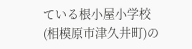ている根小屋小学校
(相模原市津久井町)の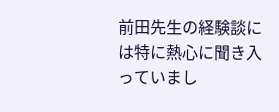前田先生の経験談には特に熱心に聞き入っていまし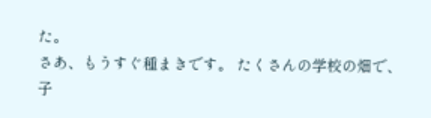た。
さあ、もうすぐ種まきです。 たくさんの学校の畑で、
子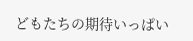どもたちの期待いっぱい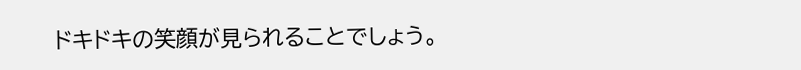ドキドキの笑顔が見られることでしょう。